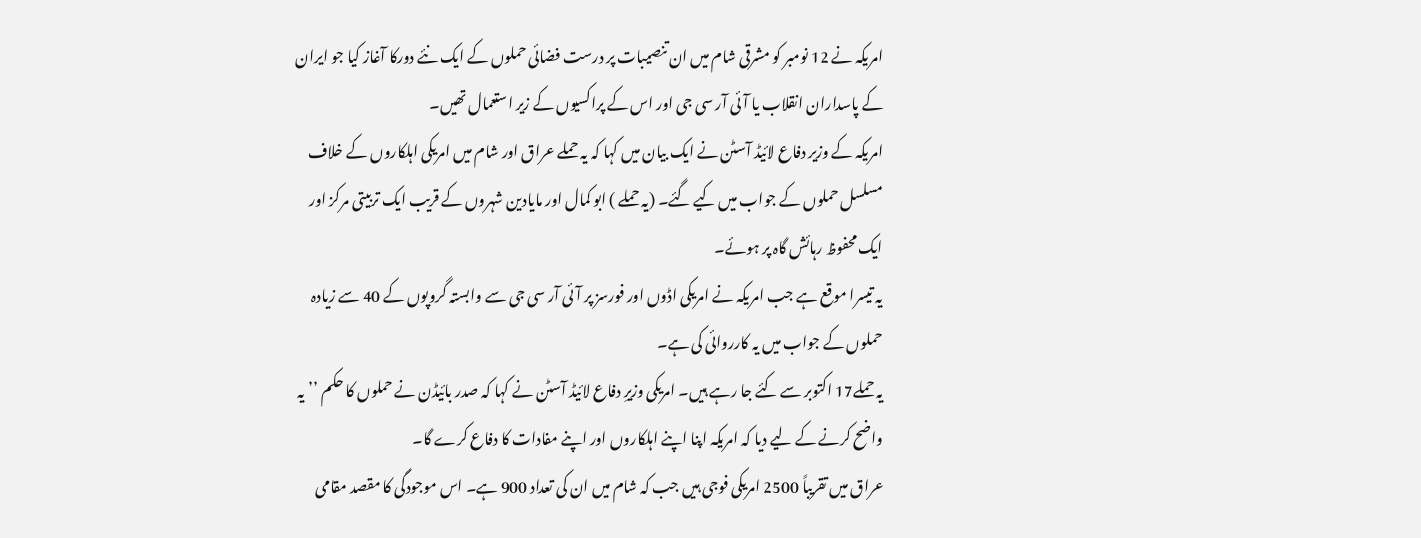امریکہ نے 12 نومبر کو مشرقی شام میں ان تنصیبات پر درست فضائی حملوں کے ایک نئے دورکا آغاز کیا جو ایران کے پاسداران انقلاب یا آئی آر سی جی اور اس کے پراکسیوں کے زیر استعمال تھیں۔
امریکہ کے وزیر دفاع لائیڈ آسٹن نے ایک بیان میں کہا کہ یہ حملے عراق اور شام میں امریکی اہلکاروں کے خلاف مسلسل حملوں کے جواب میں کیے گئے۔ (یہ حملے ) ابو کمال اور مایادین شہروں کے قریب ایک تربیتی مرکز اور ایک محفوظ رہائش گاہ پر ہوئے۔
یہ تیسرا موقع ہے جب امریکہ نے امریکی اڈوں اور فورسز پر آئی آر سی جی سے وابستہ گروپوں کے 40 سے زیادہ حملوں کے جواب میں یہ کارروائی کی ہے۔
یہ حملے17 اکتوبر سے کئے جا رہے ہیں۔ امریکی وزیرِ دفاع لائیڈ آسٹن نے کہا کہ صدر بائیڈن نے حملوں کا حکم ’’یہ واضح کرنے کے لیے دیا کہ امریکہ اپنا اپنے اہلکاروں اور اپنے مفادات کا دفاع کرے گا۔
عراق میں تقریباً 2500 امریکی فوجی ہیں جب کہ شام میں ان کی تعداد 900 ہے۔ اس موجودگی کا مقصد مقامی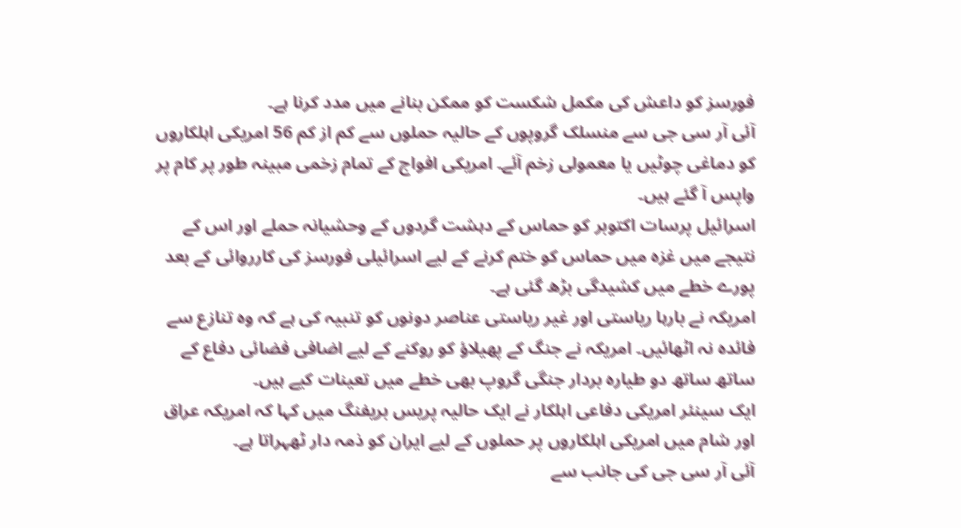فورسز کو داعش کی مکمل شکست کو ممکن بنانے میں مدد کرنا ہے۔
آئی آر سی جی سے منسلک گروپوں کے حالیہ حملوں سے کم از کم 56 امریکی اہلکاروں کو دماغی چوٹیں یا معمولی زخم آئے۔ امریکی افواج کے تمام زخمی مبینہ طور پر کام پر واپس آ گئے ہیں۔
اسرائیل پرسات اکتوبر کو حماس کے دہشت گردوں کے وحشیانہ حملے اور اس کے نتیجے میں غزہ میں حماس کو ختم کرنے کے لیے اسرائیلی فورسز کی کارروائی کے بعد پورے خطے میں کشیدگی بڑھ گئی ہے۔
امریکہ نے بارہا ریاستی اور غیر ریاستی عناصر دونوں کو تنبیہ کی ہے کہ وہ تنازع سے فائدہ نہ اٹھائیں۔ امریکہ نے جنگ کے پھیلاؤ کو روکنے کے لیے اضافی فضائی دفاع کے ساتھ ساتھ دو طیارہ بردار جنگی گروپ بھی خطے میں تعینات کیے ہیں۔
ایک سینئر امریکی دفاعی اہلکار نے ایک حالیہ پریس بریفنگ میں کہا کہ امریکہ عراق اور شام میں امریکی اہلکاروں پر حملوں کے لیے ایران کو ذمہ دار ٹھہراتا ہے۔
آئی آر سی جی کی جانب سے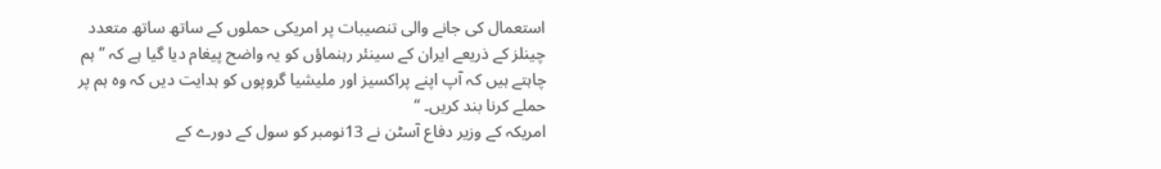استعمال کی جانے والی تنصیبات پر امریکی حملوں کے ساتھ ساتھ متعدد چینلز کے ذریعے ایران کے سینئر رہنماؤں کو یہ واضح پیغام دیا گیا ہے کہ ’’ہم چاہتے ہیں کہ آپ اپنے پراکسیز اور ملیشیا گروپوں کو ہدایت دیں کہ وہ ہم پر حملے کرنا بند کریں۔ ‘‘
امریکہ کے وزیر دفاع آسٹن نے 13نومبر کو سول کے دورے کے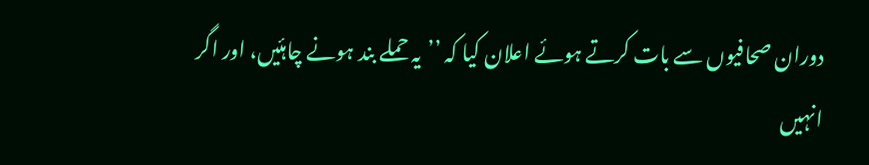دوران صحافیوں سے بات کرتے ہوئے اعلان کیا کہ ’’یہ حملے بند ہونے چاہئیں، اور اگر انہیں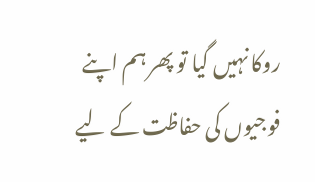روکا نہیں گیا تو پھر ہم اپنے فوجیوں کی حفاظت کے لیے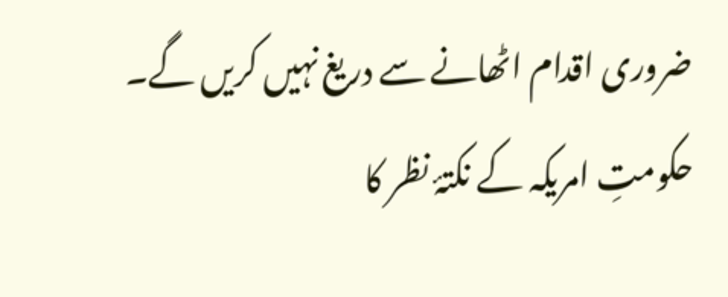ضروری اقدام اٹھانے سے دریغ نہیں کریں گے۔
حکومتِ امریکہ کے نکتۂ نظر کا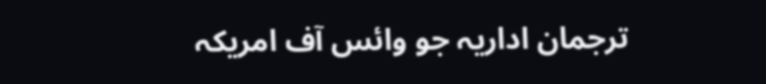ترجمان اداریہ جو وائس آف امریکہ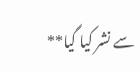سے نشر کیا گیا**